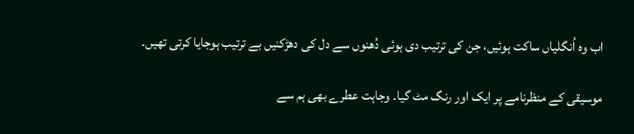اب وہ اُنگلیاں ساکت ہوئیں، جن کی ترتیب دی ہوئی دُھنوں سے دل کی دھڑکنیں بے ترتیب ہوجایا کرتی تھیں۔

موسیقی کے منظرنامے پر ایک اور رنگ مٹ گیا۔ وجاہت عطرے بھی ہم سے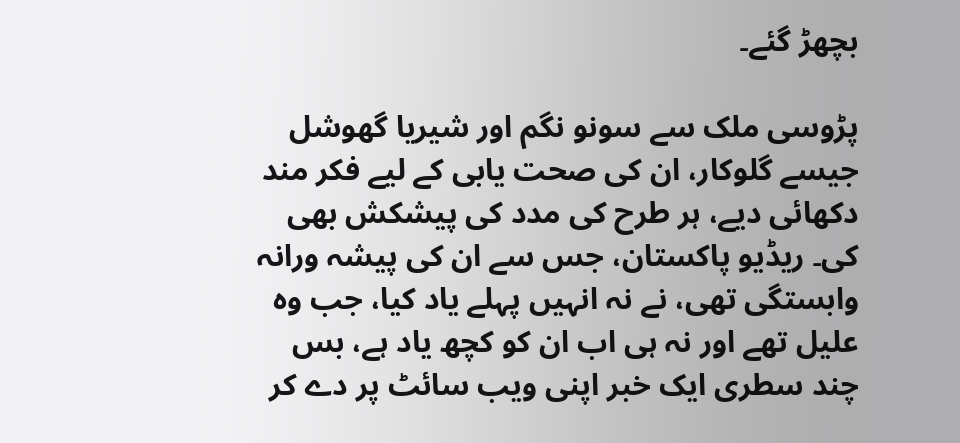بچھڑ گئے۔

پڑوسی ملک سے سونو نگم اور شیریا گھوشل جیسے گلوکار، ان کی صحت یابی کے لیے فکر مند دکھائی دیے، ہر طرح کی مدد کی پیشکش بھی کی۔ ریڈیو پاکستان، جس سے ان کی پیشہ ورانہ وابستگی تھی، نے نہ انہیں پہلے یاد کیا، جب وہ علیل تھے اور نہ ہی اب ان کو کچھ یاد ہے، بس چند سطری ایک خبر اپنی ویب سائٹ پر دے کر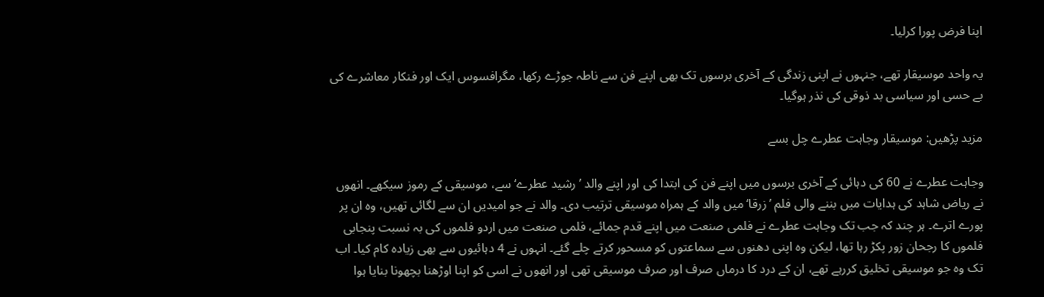اپنا فرض پورا کرلیا۔

یہ واحد موسیقار تھے، جنہوں نے اپنی زندگی کے آخری برسوں تک بھی اپنے فن سے ناطہ جوڑے رکھا، مگرافسوس ایک اور فنکار معاشرے کی بے حسی اور سیاسی بد ذوقی کی نذر ہوگیا۔

مزید پڑھیں: موسیقار وجاہت عطرے چل بسے

وجاہت عطرے نے 60 کی دہائی کے آخری برسوں میں اپنے فن کی ابتدا کی اور اپنے والد ’رشید عطرے‘ سے، موسیقی کے رموز سیکھے۔ انھوں نے ریاض شاہد کی ہدایات میں بننے والی فلم ’زرقا‘ میں والد کے ہمراہ موسیقی ترتیب دی۔ والد نے جو امیدیں ان سے لگائی تھیں، وہ ان پر پورے اترے۔ ہر چند کہ جب تک وجاہت عطرے نے فلمی صنعت میں اپنے قدم جمائے، فلمی صنعت میں اردو فلموں کی بہ نسبت پنجابی فلموں کا رجحان زور پکڑ رہا تھا، لیکن وہ اپنی دھنوں سے سماعتوں کو مسحور کرتے چلے گئے۔ انہوں نے 4 دہائیوں سے بھی زیادہ کام کیا۔ اب تک وہ جو موسیقی تخلیق کررہے تھے، ان کے درد کا درماں صرف اور صرف موسیقی تھی اور انھوں نے اسی کو اپنا اوڑھنا بچھونا بنایا ہوا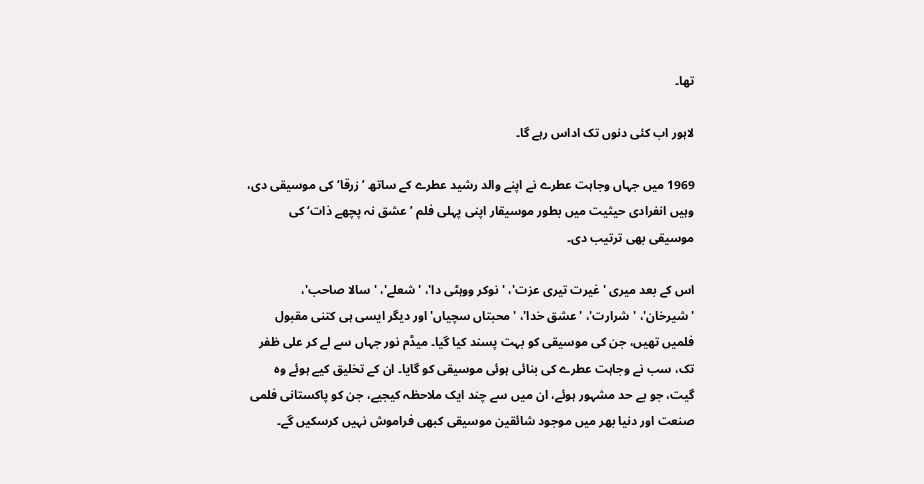تھا۔

لاہور اب کئی دنوں تک اداس رہے گا۔

1969 میں جہاں وجاہت عطرے نے اپنے والد رشید عطرے کے ساتھ ’زرقا‘ کی موسیقی دی، وہیں انفرادی حیثیت میں بطور موسیقار اپنی پہلی فلم ’عشق نہ پچھے ذات‘ کی موسیقی بھی ترتیب دی۔

اس کے بعد میری 'غیرت تیری عزت'، 'نوکر ووہٹی دا'، 'شعلے'، 'سالا صاحب'، 'شیرخان'، 'شرارت'، 'عشق خدا'، 'محبتاں سچیاں' اور دیگر ایسی ہی کتنی مقبول فلمیں تھیں، جن کی موسیقی کو بہت پسند کیا گیا۔ میڈم نور جہاں سے لے کر علی ظفر تک، سب نے وجاہت عطرے کی بنائی ہوئی موسیقی کو گایا۔ ان کے تخلیق کیے ہوئے وہ گیت، جو بے حد مشہور ہوئے، ان میں سے چند ایک ملاحظہ کیجیے، جن کو پاکستانی فلمی صنعت اور دنیا بھر میں موجود شائقین موسیقی کبھی فراموش نہیں کرسکیں گے۔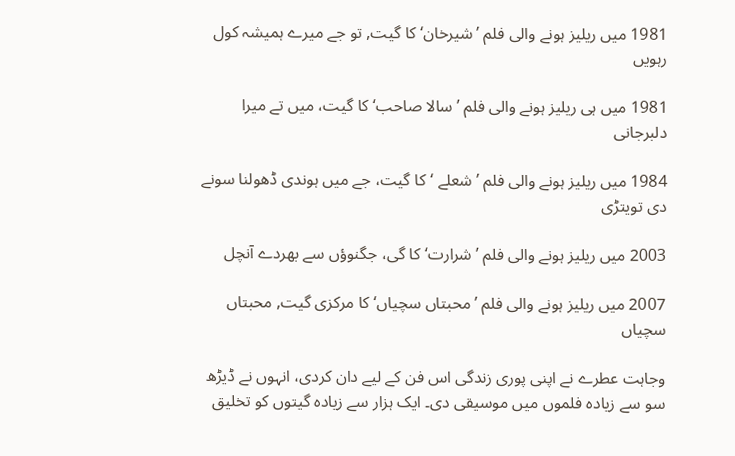1981 میں ریلیز ہونے والی فلم ’شیرخان‘ کا گیت, تو جے میرے ہمیشہ کول رہویں

1981 میں ہی ریلیز ہونے والی فلم ’سالا صاحب‘ کا گیت، میں تے میرا دلبرجانی

1984 میں ریلیز ہونے والی فلم ’شعلے ‘کا گیت، جے میں ہوندی ڈھولنا سونے دی تویتڑی

2003 میں ریلیز ہونے والی فلم ’شرارت‘ کا گی، جگنوؤں سے بھردے آنچل

2007 میں ریلیز ہونے والی فلم ’محبتاں سچیاں‘ کا مرکزی گیت, محبتاں سچیاں

وجاہت عطرے نے اپنی پوری زندگی اس فن کے لیے دان کردی، انہوں نے ڈیڑھ سو سے زیادہ فلموں میں موسیقی دی۔ ایک ہزار سے زیادہ گیتوں کو تخلیق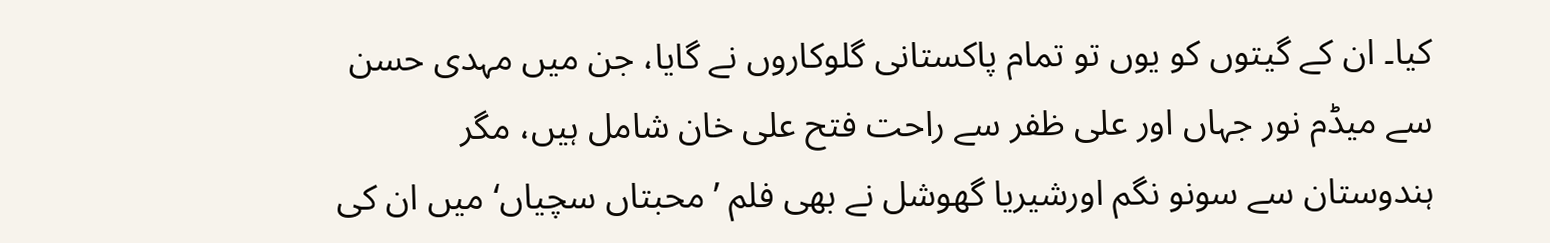کیا۔ ان کے گیتوں کو یوں تو تمام پاکستانی گلوکاروں نے گایا، جن میں مہدی حسن سے میڈم نور جہاں اور علی ظفر سے راحت فتح علی خان شامل ہیں، مگر ہندوستان سے سونو نگم اورشیریا گھوشل نے بھی فلم ’محبتاں سچیاں‘ میں ان کی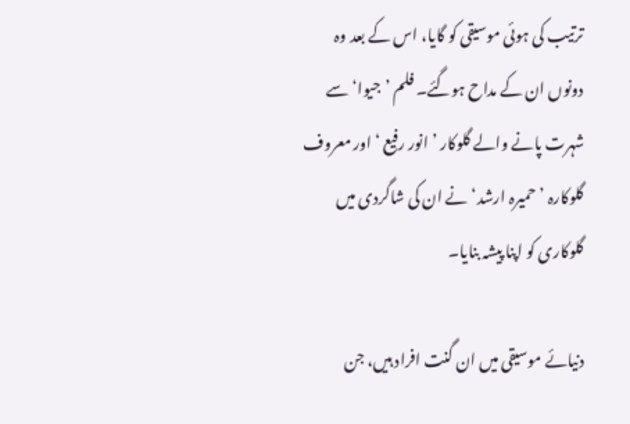ترتیب کی ہوئی موسیقی کو گایا، اس کے بعد وہ دونوں ان کے مداح ہوگئے۔ فلم ’جیوا‘ سے شہرت پانے والے گلوکار ’انور رفیع ‘ اور معروف گلوکارہ ’حمیرہ ارشد‘ نے ان کی شاگردی میں گلوکاری کو اپنا پیشہ بنایا۔

دنیائے موسیقی میں ان گنت افراد ہیں، جن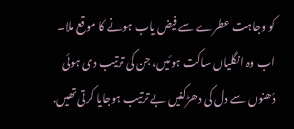کو وجاہت عطرے سے فیض یاب ہونے کا موقع ملا۔ اب وہ انگلیاں ساکت ہوئیں، جن کی ترتیب دی ہوئی دُھنوں سے دل کی دھڑکنیں بے ترتیب ہوجایا کرتی تھیں.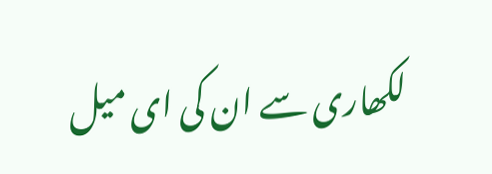لکھاری سے ان کی ای میل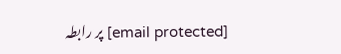[email protected] پر رابطہ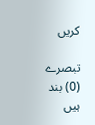کریں

تبصرے (0) بند ہیں